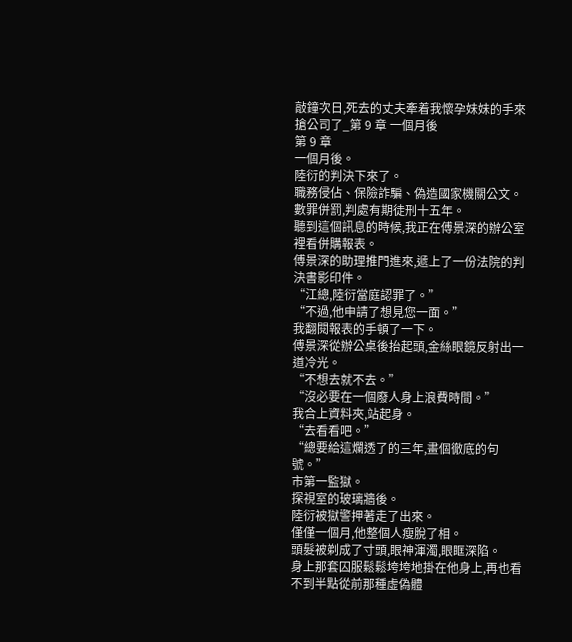敲鐘次日,死去的丈夫牽着我懷孕妹妹的手來搶公司了_第 9 章 一個月後
第 9 章
一個月後。
陸衍的判決下來了。
職務侵佔、保險詐騙、偽造國家機關公文。
數罪併罰,判處有期徒刑十五年。
聽到這個訊息的時候,我正在傅景深的辦公室裡看併購報表。
傅景深的助理推門進來,遞上了一份法院的判決書影印件。
“江總,陸衍當庭認罪了。”
“不過,他申請了想見您一面。”
我翻閱報表的手頓了一下。
傅景深從辦公桌後抬起頭,金絲眼鏡反射出一道冷光。
“不想去就不去。”
“沒必要在一個廢人身上浪費時間。”
我合上資料夾,站起身。
“去看看吧。”
“總要給這爛透了的三年,畫個徹底的句號。”
市第一監獄。
探視室的玻璃牆後。
陸衍被獄警押著走了出來。
僅僅一個月,他整個人瘦脫了相。
頭髮被剃成了寸頭,眼神渾濁,眼眶深陷。
身上那套囚服鬆鬆垮垮地掛在他身上,再也看不到半點從前那種虛偽體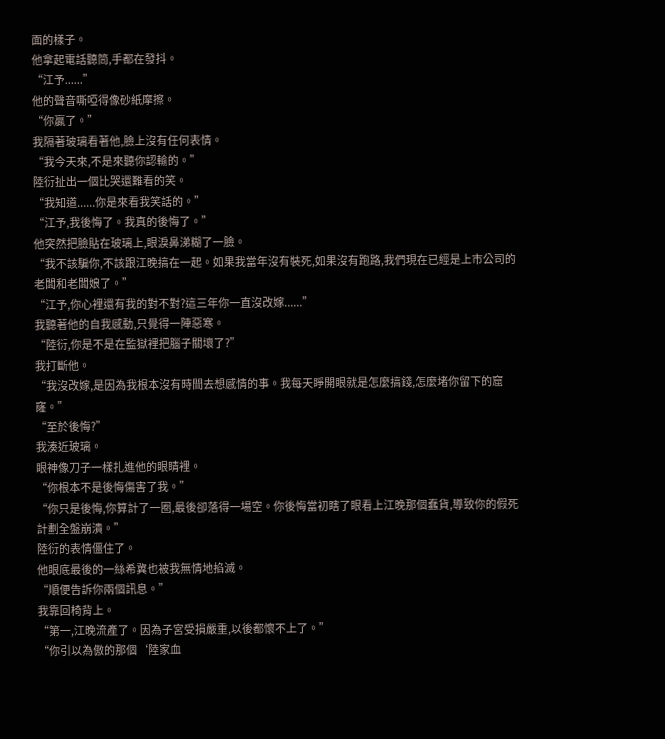面的樣子。
他拿起電話聽筒,手都在發抖。
“江予......”
他的聲音嘶啞得像砂紙摩擦。
“你贏了。”
我隔著玻璃看著他,臉上沒有任何表情。
“我今天來,不是來聽你認輸的。”
陸衍扯出一個比哭還難看的笑。
“我知道......你是來看我笑話的。”
“江予,我後悔了。我真的後悔了。”
他突然把臉貼在玻璃上,眼淚鼻涕糊了一臉。
“我不該騙你,不該跟江晚搞在一起。如果我當年沒有裝死,如果沒有跑路,我們現在已經是上市公司的老闆和老闆娘了。”
“江予,你心裡還有我的對不對?這三年你一直沒改嫁......”
我聽著他的自我感動,只覺得一陣惡寒。
“陸衍,你是不是在監獄裡把腦子關壞了?”
我打斷他。
“我沒改嫁,是因為我根本沒有時間去想感情的事。我每天睜開眼就是怎麼搞錢,怎麼堵你留下的窟窿。”
“至於後悔?”
我湊近玻璃。
眼神像刀子一樣扎進他的眼睛裡。
“你根本不是後悔傷害了我。”
“你只是後悔,你算計了一圈,最後卻落得一場空。你後悔當初瞎了眼看上江晚那個蠢貨,導致你的假死計劃全盤崩潰。”
陸衍的表情僵住了。
他眼底最後的一絲希冀也被我無情地掐滅。
“順便告訴你兩個訊息。”
我靠回椅背上。
“第一,江晚流產了。因為子宮受損嚴重,以後都懷不上了。”
“你引以為傲的那個‘陸家血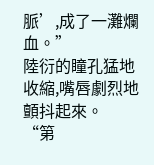脈’,成了一灘爛血。”
陸衍的瞳孔猛地收縮,嘴唇劇烈地顫抖起來。
“第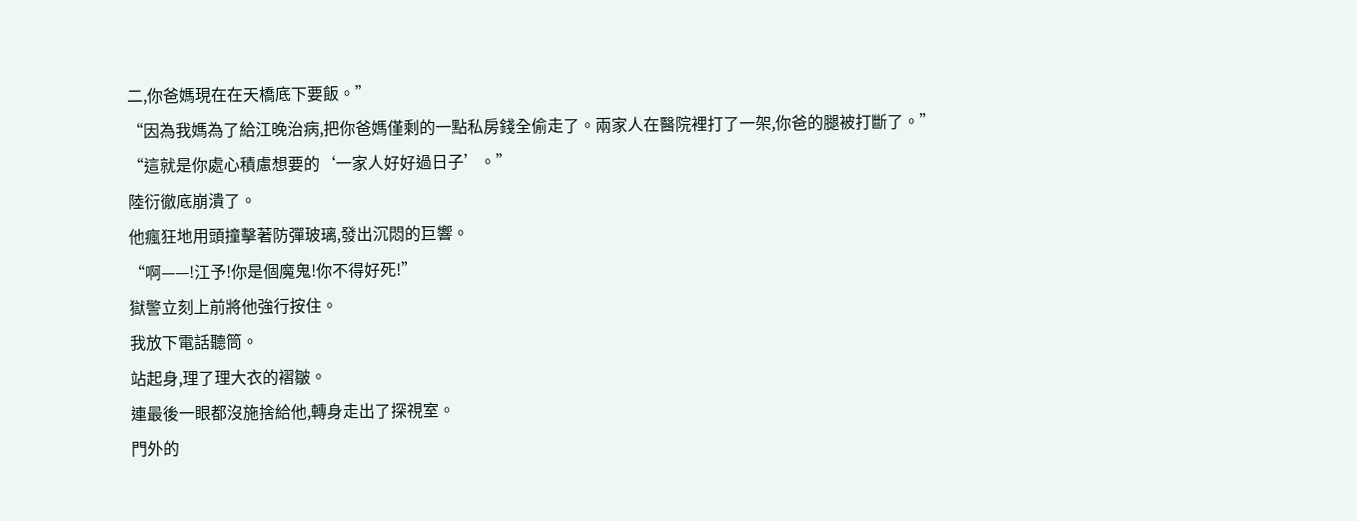二,你爸媽現在在天橋底下要飯。”
“因為我媽為了給江晚治病,把你爸媽僅剩的一點私房錢全偷走了。兩家人在醫院裡打了一架,你爸的腿被打斷了。”
“這就是你處心積慮想要的‘一家人好好過日子’。”
陸衍徹底崩潰了。
他瘋狂地用頭撞擊著防彈玻璃,發出沉悶的巨響。
“啊——!江予!你是個魔鬼!你不得好死!”
獄警立刻上前將他強行按住。
我放下電話聽筒。
站起身,理了理大衣的褶皺。
連最後一眼都沒施捨給他,轉身走出了探視室。
門外的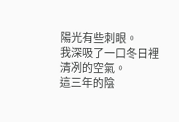陽光有些刺眼。
我深吸了一口冬日裡清冽的空氣。
這三年的陰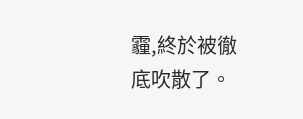霾,終於被徹底吹散了。